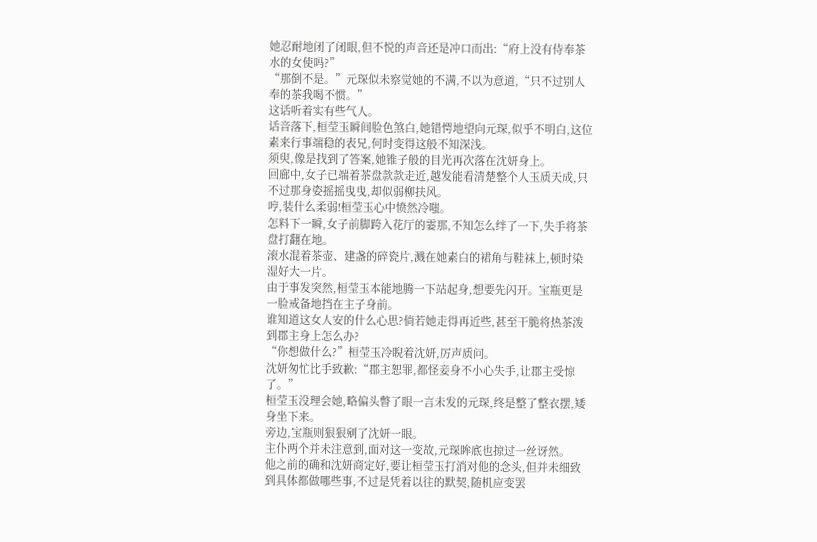她忍耐地闭了闭眼,但不悦的声音还是冲口而出:“府上没有侍奉茶水的女使吗?”
“那倒不是。”元琛似未察觉她的不满,不以为意道,“只不过别人奉的茶我喝不惯。”
这话听着实有些气人。
话音落下,桓莹玉瞬间脸色煞白,她错愕地望向元琛,似乎不明白,这位素来行事端稳的表兄,何时变得这般不知深浅。
须臾,像是找到了答案,她锥子般的目光再次落在沈妍身上。
回廊中,女子已端着茶盘款款走近,越发能看清楚整个人玉质天成,只不过那身姿摇摇曳曳,却似弱柳扶风。
哼,装什么柔弱!桓莹玉心中愤然冷嗤。
怎料下一瞬,女子前脚跨入花厅的霎那,不知怎么绊了一下,失手将茶盘打翻在地。
滚水混着茶壶、建盏的碎瓷片,溅在她素白的裙角与鞋袜上,顿时染湿好大一片。
由于事发突然,桓莹玉本能地腾一下站起身,想要先闪开。宝瓶更是一脸戒备地挡在主子身前。
谁知道这女人安的什么心思?倘若她走得再近些,甚至干脆将热茶泼到郡主身上怎么办?
“你想做什么?”桓莹玉冷睨着沈妍,厉声质问。
沈妍匆忙比手致歉:“郡主恕罪,都怪妾身不小心失手,让郡主受惊了。”
桓莹玉没理会她,略偏头瞥了眼一言未发的元琛,终是整了整衣摆,矮身坐下来。
旁边,宝瓶则狠狠剜了沈妍一眼。
主仆两个并未注意到,面对这一变故,元琛眸底也掠过一丝讶然。
他之前的确和沈妍商定好,要让桓莹玉打消对他的念头,但并未细致到具体都做哪些事,不过是凭着以往的默契,随机应变罢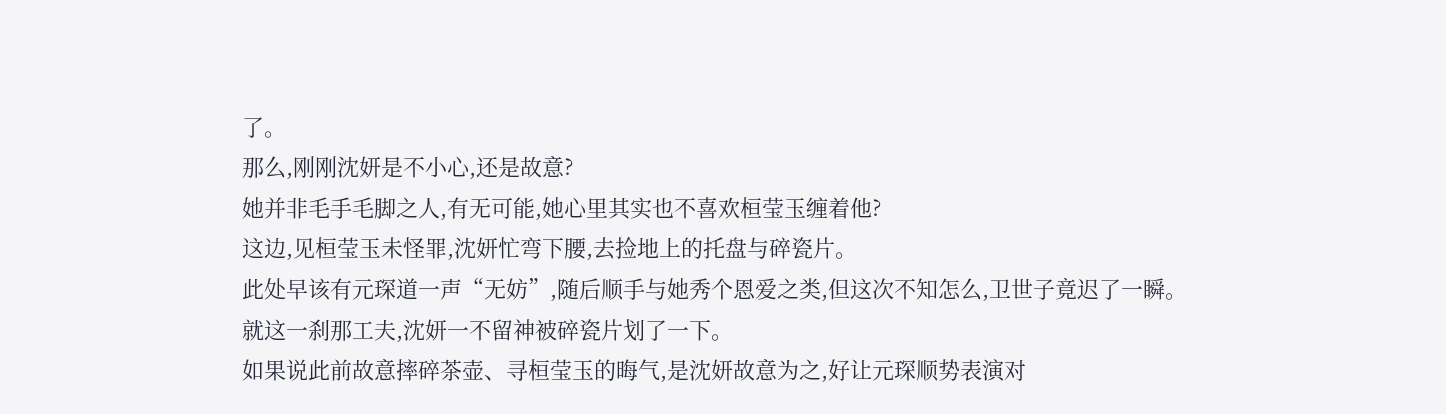了。
那么,刚刚沈妍是不小心,还是故意?
她并非毛手毛脚之人,有无可能,她心里其实也不喜欢桓莹玉缠着他?
这边,见桓莹玉未怪罪,沈妍忙弯下腰,去捡地上的托盘与碎瓷片。
此处早该有元琛道一声“无妨”,随后顺手与她秀个恩爱之类,但这次不知怎么,卫世子竟迟了一瞬。
就这一刹那工夫,沈妍一不留神被碎瓷片划了一下。
如果说此前故意摔碎茶壶、寻桓莹玉的晦气,是沈妍故意为之,好让元琛顺势表演对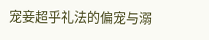宠妾超乎礼法的偏宠与溺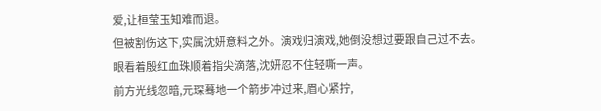爱,让桓莹玉知难而退。
但被割伤这下,实属沈妍意料之外。演戏归演戏,她倒没想过要跟自己过不去。
眼看着殷红血珠顺着指尖滴落,沈妍忍不住轻嘶一声。
前方光线忽暗,元琛蓦地一个箭步冲过来,眉心紧拧,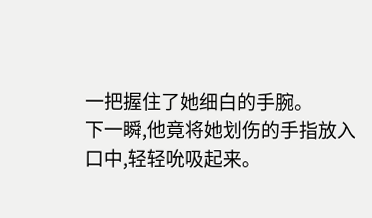一把握住了她细白的手腕。
下一瞬,他竟将她划伤的手指放入口中,轻轻吮吸起来。